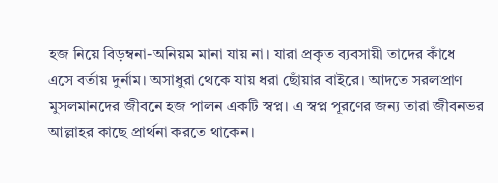হজ নিয়ে বিড়ম্বনা-অনিয়ম মানা যায় না। যারা প্রকৃত ব্যবসায়ী তাদের কাঁধে এসে বর্তায় দুর্নাম। অসাধুরা থেকে যায় ধরা ছোঁয়ার বাইরে। আদতে সরলপ্রাণ মুসলমানদের জীবনে হজ পালন একটি স্বপ্ন। এ স্বপ্ন পূরণের জন্য তারা জীবনভর আল্লাহর কাছে প্রার্থনা করতে থাকেন।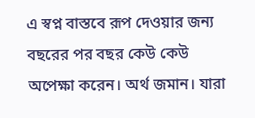এ স্বপ্ন বাস্তবে রূপ দেওয়ার জন্য বছরের পর বছর কেউ কেউ অপেক্ষা করেন। অর্থ জমান। যারা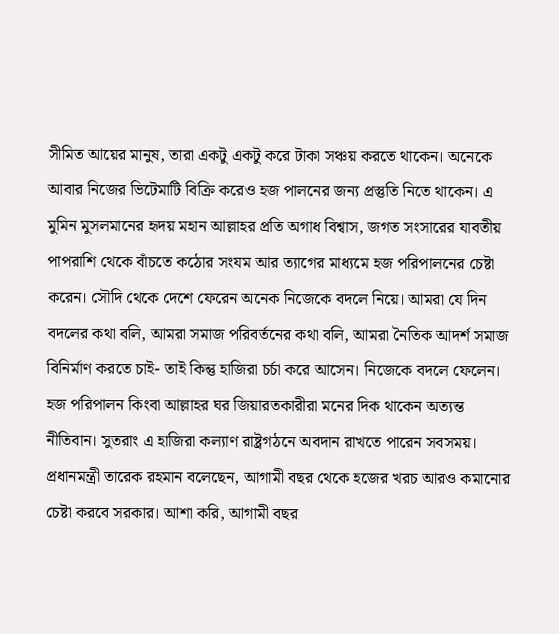সীমিত আয়ের মানুষ, তারা একটু একটু করে টাকা সঞ্চয় করতে থাকেন। অনেকে আবার নিজের ভিটেমাটি বিক্রি করেও হজ পালনের জন্য প্রস্তুতি নিতে থাকেন। এ মুমিন মুসলমানের হৃদয় মহান আল্লাহর প্রতি অগাধ বিশ্বাস, জগত সংসারের যাবতীয় পাপরাশি থেকে বাঁচতে কঠোর সংযম আর ত্যাগের মাধ্যমে হজ পরিপালনের চেষ্টা করেন। সৌদি থেকে দেশে ফেরেন অনেক নিজেকে বদলে নিয়ে। আমরা যে দিন বদলের কথা বলি, আমরা সমাজ পরিবর্তনের কথা বলি, আমরা নৈতিক আদর্শ সমাজ বিনির্মাণ করতে চাই- তাই কিন্তু হাজিরা চর্চা করে আসেন। নিজেকে বদলে ফেলেন। হজ পরিপালন কিংবা আল্লাহর ঘর জিয়ারতকারীরা মনের দিক থাকেন অত্যন্ত নীতিবান। সুতরাং এ হাজিরা কল্যাণ রাষ্ট্রগঠনে অবদান রাখতে পারেন সবসময়।
প্রধানমন্ত্রী তারেক রহমান বলেছেন, আগামী বছর থেকে হজের খরচ আরও কমানোর চেষ্টা করবে সরকার। আশা করি, আগামী বছর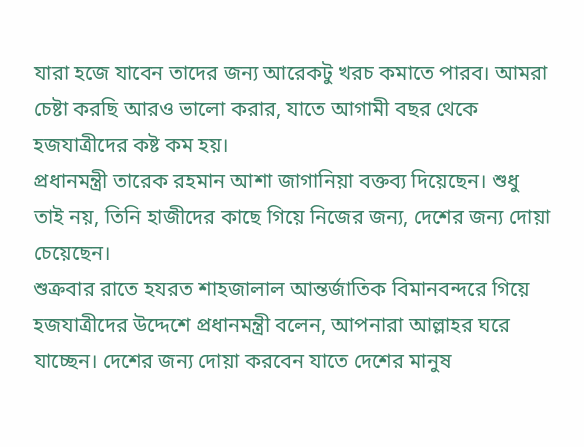যারা হজে যাবেন তাদের জন্য আরেকটু খরচ কমাতে পারব। আমরা চেষ্টা করছি আরও ভালো করার, যাতে আগামী বছর থেকে হজযাত্রীদের কষ্ট কম হয়।
প্রধানমন্ত্রী তারেক রহমান আশা জাগানিয়া বক্তব্য দিয়েছেন। শুধু তাই নয়, তিনি হাজীদের কাছে গিয়ে নিজের জন্য, দেশের জন্য দোয়া চেয়েছেন।
শুক্রবার রাতে হযরত শাহজালাল আন্তর্জাতিক বিমানবন্দরে গিয়ে হজযাত্রীদের উদ্দেশে প্রধানমন্ত্রী বলেন, আপনারা আল্লাহর ঘরে যাচ্ছেন। দেশের জন্য দোয়া করবেন যাতে দেশের মানুষ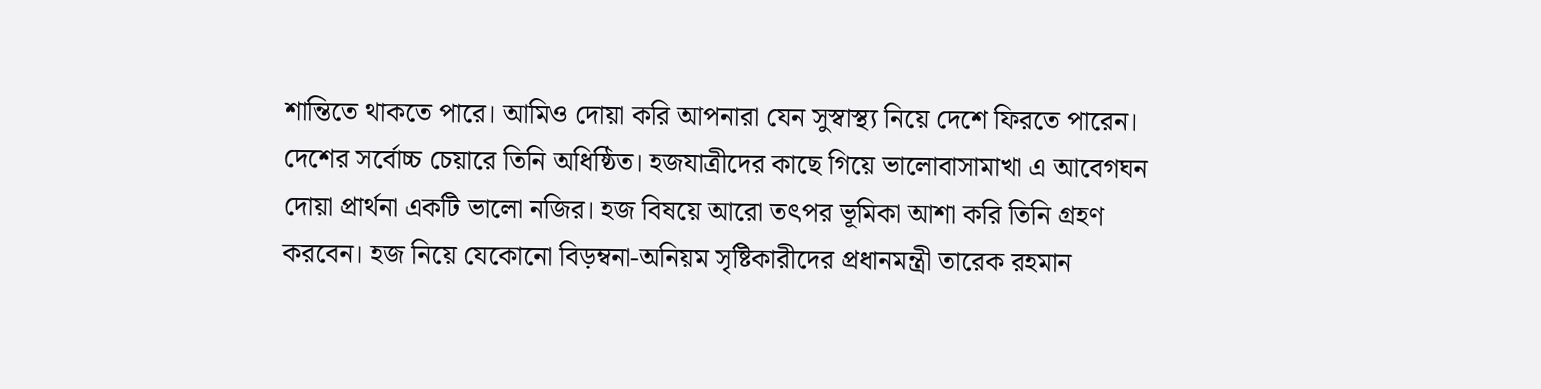শান্তিতে থাকতে পারে। আমিও দোয়া করি আপনারা যেন সুস্বাস্থ্য নিয়ে দেশে ফিরতে পারেন।
দেশের সর্বোচ্চ চেয়ারে তিনি অধিষ্ঠিত। হজযাত্রীদের কাছে গিয়ে ভালোবাসামাখা এ আবেগঘন দোয়া প্রার্থনা একটি ভালো নজির। হজ বিষয়ে আরো তৎপর ভূমিকা আশা করি তিনি গ্রহণ করবেন। হজ নিয়ে যেকোনো বিড়ম্বনা-অনিয়ম সৃষ্টিকারীদের প্রধানমন্ত্রী তারেক রহমান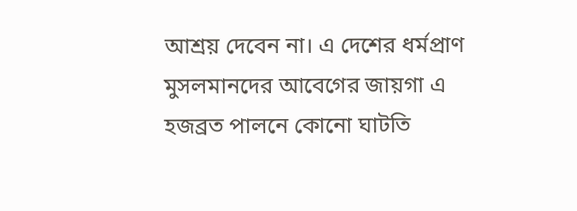আশ্রয় দেবেন না। এ দেশের ধর্মপ্রাণ মুসলমানদের আবেগের জায়গা এ হজব্রত পালনে কোনো ঘাটতি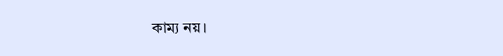কাম্য নয়।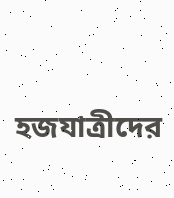হজযাত্রীদের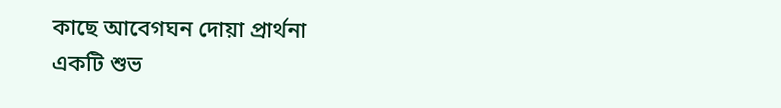কাছে আবেগঘন দোয়া প্রার্থনা
একটি শুভ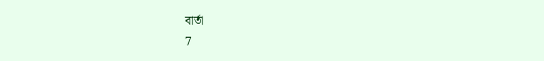বার্তা
7